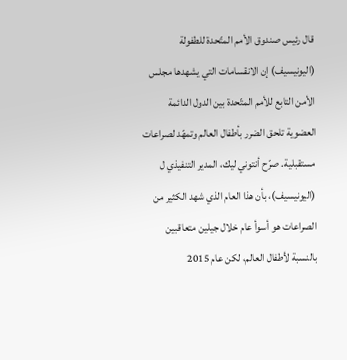قال رئيس صندوق الأمم المتّحدة للطفولة (اليونيسيف) إن الانقسامات التي يشهدها مجلس الأمن التابع للأمم المتّحدة بين الدول الدائمة العضوية تلحق الضرر بأطفال العالم وتمهّد لصراعات مستقبلية. صرّح أنتوني ليك، المدير التنفيذي ل (اليونيسيف)، بأن هذا العام الذي شهد الكثير من الصراعات هو أسوأ عام خلال جيلين متعاقبين بالنسبة لأطفال العالم، لكن عام 2015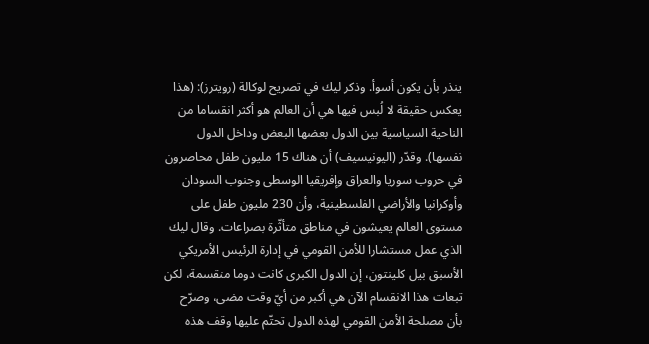ينذر بأن يكون أسوأ. وذكر ليك في تصريح لوكالة (رويترز): (هذا يعكس حقيقة لا لُبس فيها هي أن العالم هو أكثر انقساما من الناحية السياسية بين الدول بعضها البعض وداخل الدول نفسها). وقدّر (اليونيسيف) أن هناك 15 مليون طفل محاصرون في حروب سوريا والعراق وإفريقيا الوسطى وجنوب السودان وأوكرانيا والأراضي الفلسطينية، وأن 230 مليون طفل على مستوى العالم يعيشون في مناطق متأثّرة بصراعات. وقال ليك الذي عمل مستشارا للأمن القومي في إدارة الرئيس الأمريكي الأسبق بيل كلينتون، إن الدول الكبرى كانت دوما منقسمة، لكن تبعات هذا الانقسام الآن هي أكبر من أيّ وقت مضى، وصرّح بأن مصلحة الأمن القومي لهذه الدول تحتّم عليها وقف هذه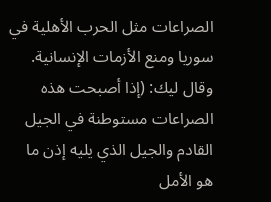الصراعات مثل الحرب الأهلية في سوريا ومنع الأزمات الإنسانية. وقال ليك: (إذا أصبحت هذه الصراعات مستوطنة في الجيل القادم والجيل الذي يليه إذن ما هو الأمل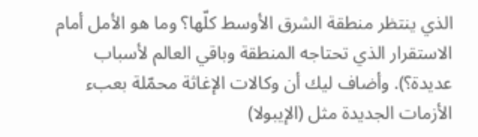الذي ينتظر منطقة الشرق الأوسط كلّها؟ وما هو الأمل أمام الاستقرار الذي تحتاجه المنطقة وباقي العالم لأسباب عديدة؟). وأضاف ليك أن وكالات الإغاثة محمّلة بعبء الأزمات الجديدة مثل (الإيبولا)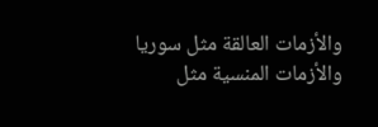والأزمات العالقة مثل سوريا والأزمات المنسية مثل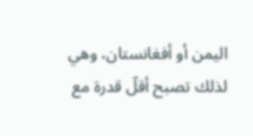اليمن أو أفغانستان، وهي لذلك تصبح أقلّ قدرة مع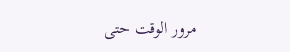مرور الوقت حتى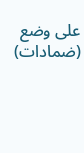على وضع (ضمادات)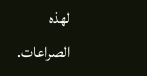لهذه الصراعات.